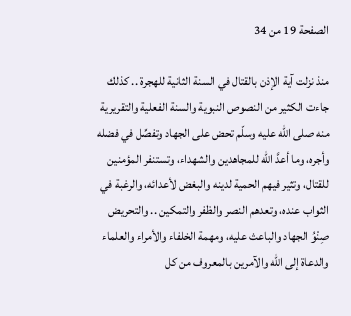الصفحة 19 من 34

منذ نزلت آية الإذن بالقتال في السنة الثانية للهجرة .. كذلك جاءت الكثير من النصوص النبوية والسنة الفعلية والتقريرية منه صلى الله عليه وسلّم تحض على الجهاد وتفصِّل في فضله وأجره، وما أعدَّ الله للمجاهدين والشهداء، وتستنفر المؤمنين للقتال، وتثير فيهم الحمية لدينه والبغض لأعدائه، والرغبة في الثواب عنده، وتعدهم النصر والظفر والتمكين .. والتحريض صِنْوُ الجهاد والباعث عليه، ومهمة الخلفاء والأمراء والعلماء والدعاة إلى الله والآمرين بالمعروف من كل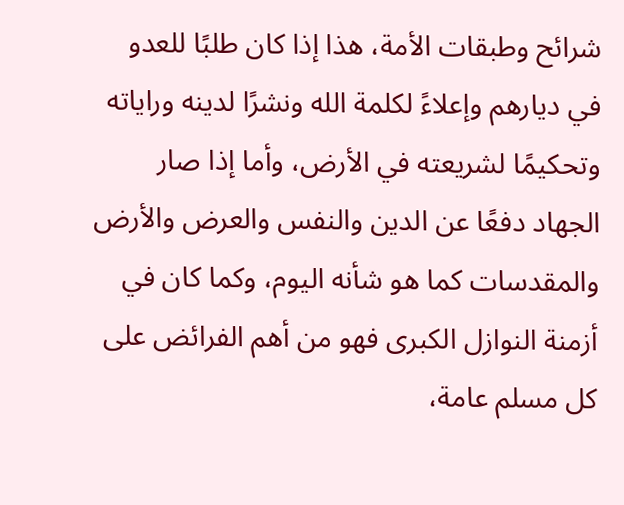شرائح وطبقات الأمة، هذا إذا كان طلبًا للعدو في ديارهم وإعلاءً لكلمة الله ونشرًا لدينه وراياته وتحكيمًا لشريعته في الأرض، وأما إذا صار الجهاد دفعًا عن الدين والنفس والعرض والأرض والمقدسات كما هو شأنه اليوم، وكما كان في أزمنة النوازل الكبرى فهو من أهم الفرائض على كل مسلم عامة،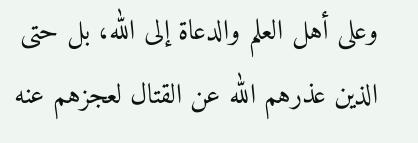وعلى أهل العلم والدعاة إلى الله، بل حتى الذين عذرهم الله عن القتال لعجزهم عنه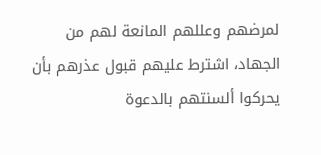لمرضهم وعللهم المانعة لهم من الجهاد، اشترط عليهم قبول عذرهم بأن يحركوا ألسنتهم بالدعوة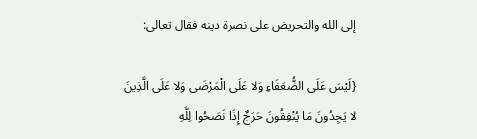إلى الله والتحريض على نصرة دينه فقال تعالى:

{لَيْسَ عَلَى الضُّعَفَاءِ وَلا عَلَى الْمَرْضَى وَلا عَلَى الَّذِينَ لا يَجِدُونَ مَا يُنْفِقُونَ حَرَجٌ إِذَا نَصَحُوا لِلَّهِ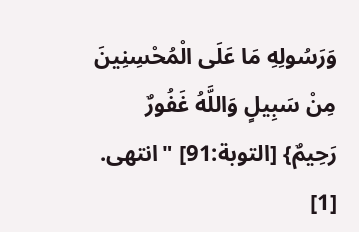وَرَسُولِهِ مَا عَلَى الْمُحْسِنِينَ مِنْ سَبِيلٍ وَاللَّهُ غَفُورٌ رَحِيمٌ} [التوبة:91] "انتهى. [1]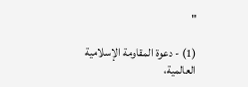"

(1) - دعوة المقاومة الإسلامية العالمية،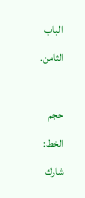الباب الثامن.

حجم الخط:
شارك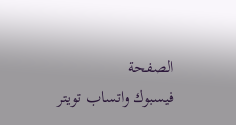الصفحة
فيسبوك واتساب تويتر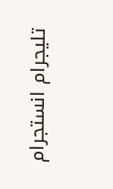تليجرام انستجرام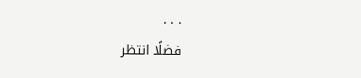. . .
فضلًا انتظر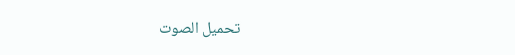تحميل الصوت